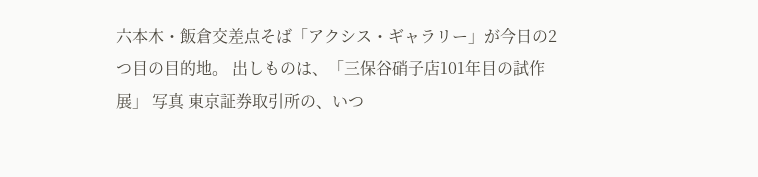六本木・飯倉交差点そば「アクシス・ギャラリー」が今日の2つ目の目的地。 出しものは、「三保谷硝子店101年目の試作展」 写真 東京証券取引所の、いつ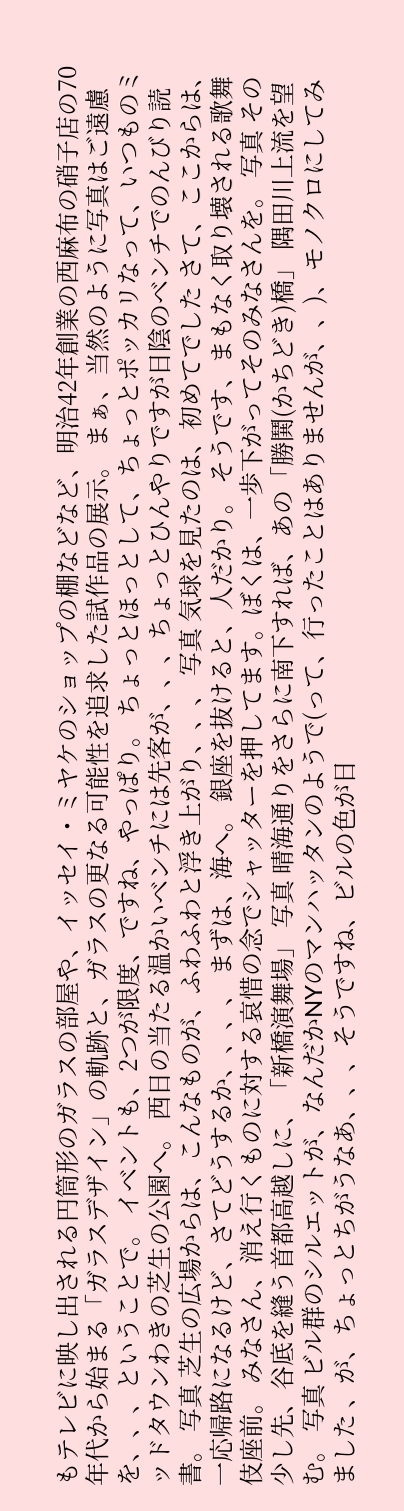もテレビに映し出される円筒形のガラスの部屋や、イッセイ・ミヤケのショップの棚などなど、明治42年創業の西麻布の硝子店の70年代から始まる「ガラスデザイン」の軌跡と、ガラスの更なる可能性を追求した試作品の展示。 まぁ、当然のように写真はご遠慮を、、、ということで。 イベントも、2つが限度、ですね、やっぱり。 ちょっとほっとして、ちょっとポッカリなって、いつものミッドタウンわきの芝生の公園へ。 西日の当たる温かいベンチには先客が、、、ちょっとひんやりですが日陰のベンチでのんびり読書。 写真 芝生の広場からは、こんなものが、ふわふわと浮き上がり、、、 写真 気球を見たのは、初めてでした さて、ここからは、一応帰路になるけど、さてどうするか、、、、 まずは、海へ。 銀座を抜けると、人だかり。 そうです、まもなく取り壊される歌舞伎座前。 みなさん、消え行くものに対する哀惜の念でシャッターを押してます。ぼくは、一歩下がってそのみなさんを。 写真 その少し先、谷底を縫う首都高越しに、「新橋演舞場」 写真 晴海通りをさらに南下すれば、あの「勝鬨(かちどき)橋」 隅田川上流を望む。 写真 ビル群のシルエットが、なんだかNYのマンハッタンのようで(って、行ったことはありませんが、、)、モノクロにしてみました 、が、ちょっとちがうなあ、、、そうですね、ビルの色が日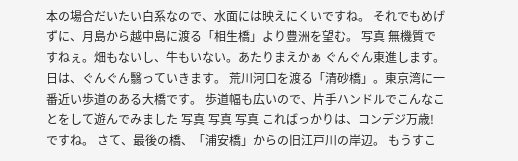本の場合だいたい白系なので、水面には映えにくいですね。 それでもめげずに、月島から越中島に渡る「相生橋」より豊洲を望む。 写真 無機質ですねぇ。畑もないし、牛もいない。あたりまえかぁ ぐんぐん東進します。日は、ぐんぐん翳っていきます。 荒川河口を渡る「清砂橋」。東京湾に一番近い歩道のある大橋です。 歩道幅も広いので、片手ハンドルでこんなことをして遊んでみました 写真 写真 写真 こればっかりは、コンデジ万歳! ですね。 さて、最後の橋、「浦安橋」からの旧江戸川の岸辺。 もうすこ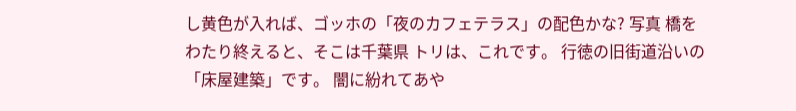し黄色が入れば、ゴッホの「夜のカフェテラス」の配色かな? 写真 橋をわたり終えると、そこは千葉県 トリは、これです。 行徳の旧街道沿いの「床屋建築」です。 闇に紛れてあや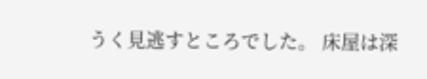うく見逃すところでした。 床屋は深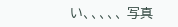い、、、、、 写真